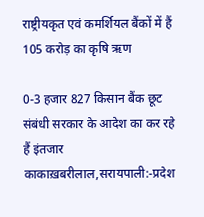राष्ट्रीयकृत एवं कमर्शियल बैंकों में हैं 105 करोड़ का कृषि ऋण

0-3 हजार 827 किसान बैंक छूट संबंधी सरकार के आदेश का कर रहे हैं इंतजार
काकाख़बरीलाल,सरायपाली:-प्रदेश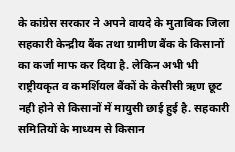के कांग्रेस सरकार ने अपने वायदे के मुताबिक जिला सहकारी केन्द्रीय बैंक तथा ग्रामीण बैंक के किसानों का कर्जा माफ कर दिया है. लेकिन अभी भी राष्ट्रीयकृत व कमर्शियल बैंकों के केसीसी ऋण छूट नही होने से किसानों में मायुसी छाई हुई है. सहकारी समितियों के माध्यम से किसान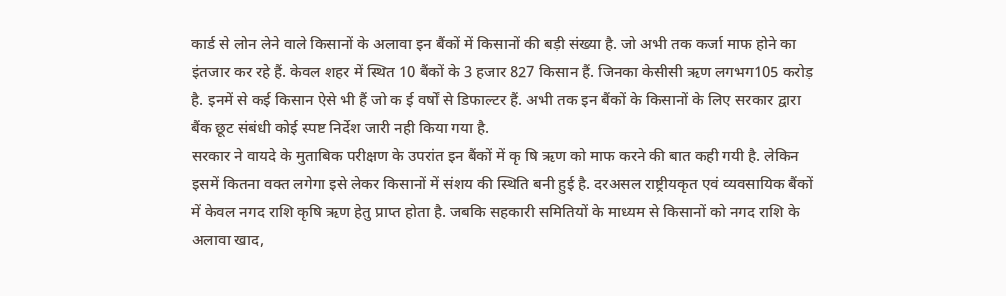कार्ड से लोन लेने वाले किसानों के अलावा इन बैंकों में किसानों की बड़ी संख्या है. जो अभी तक कर्जा माफ होने का इंतजार कर रहे हैं. केवल शहर में स्थित 10 बैंकों के 3 हजार 827 किसान हैं. जिनका केसीसी ऋण लगभग105 करोड़ है. इनमें से कई किसान ऐसे भी हैं जो क ई वर्षों से डिफाल्टर हैं. अभी तक इन बैंकों के किसानों के लिए सरकार द्वारा बैंक छूट संबंधी कोई स्पष्ट निर्देश जारी नही किया गया है.
सरकार ने वायदे के मुताबिक परीक्षण के उपरांत इन बैंकों में कृ षि ऋण को माफ करने की बात कही गयी है. लेकिन इसमें कितना वक्त लगेगा इसे लेकर किसानों में संशय की स्थिति बनी हुई है. दरअसल राष्ट्रीयकृत एवं व्यवसायिक बैंकों में केवल नगद राशि कृषि ऋण हेतु प्राप्त होता है. जबकि सहकारी समितियों के माध्यम से किसानों को नगद राशि के अलावा खाद,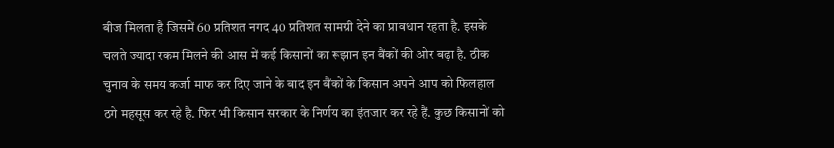बीज मिलता है जिसमें 60 प्रतिशत नगद 40 प्रतिशत सामग्री देने का प्रावधान रहता है. इसके चलते ज्यादा रकम मिलने की आस में कई किसानों का रूझान इन बैंकों की ओर बढ़ा है. ठीक चुनाव के समय कर्जा माफ कर दिए जाने के बाद इन बैंकों के किसान अपने आप को फिलहाल ठगे महसूस कर रहे है. फिर भी किसान सरकार के निर्णय का इंतजार कर रहे हैं. कुछ किसानों को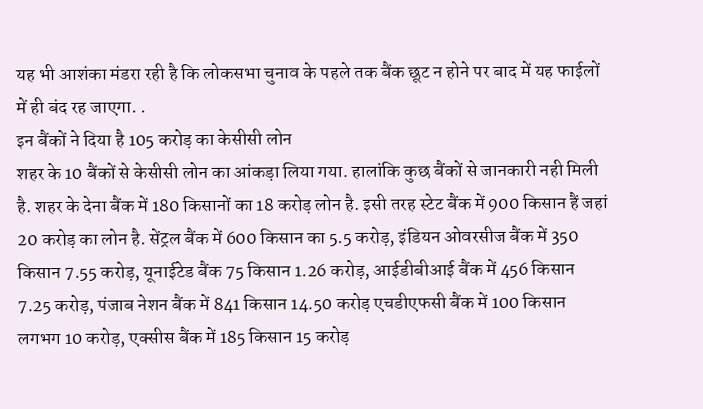यह भी आशंका मंडरा रही है कि लोकसभा चुनाव के पहले तक बैंक छूट न होने पर बाद में यह फाईलों में ही बंद रह जाएगा. .
इन बैंकों ने दिया है 105 करोड़ का केसीसी लोन
शहर के 10 बैंकों से केसीसी लोन का आंकड़ा लिया गया. हालांकि कुछ बैंकों से जानकारी नही मिली है. शहर के देना बैंक में 180 किसानों का 18 करोड़ लोन है. इसी तरह स्टेट बैंक में 900 किसान हैं जहां 20 करोड़ का लोन है. सेंट्रल बैंक में 600 किसान का 5.5 करोड़, इंडियन ओवरसीज बैंक में 350 किसान 7.55 करोड़, यूनाईटेड बैंक 75 किसान 1.26 करोड़, आईडीबीआई बैंक में 456 किसान 7.25 करोड़, पंजाब नेशन बैंक में 841 किसान 14.50 करोड़ एचडीएफसी बैंक में 100 किसान लगभग 10 करोड़, एक्सीस बैंक में 185 किसान 15 करोड़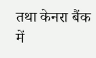तथा केनरा बैंक में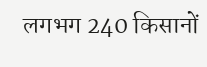लगभग 240 किसानों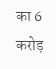का 6 करोड़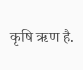कृषि ऋण है.